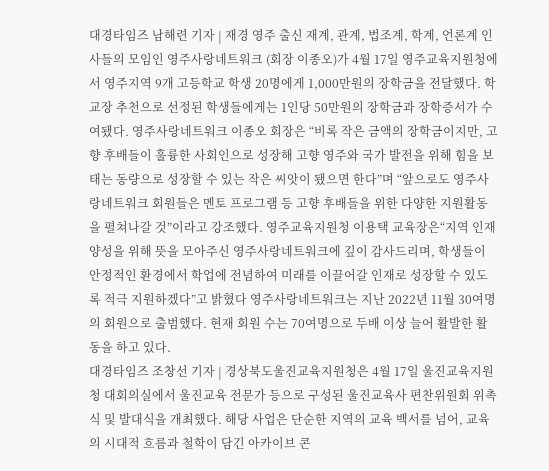대경타임즈 남해련 기자 | 재경 영주 출신 재계, 관계, 법조계, 학계, 언론계 인사들의 모임인 영주사랑네트워크 (회장 이종오)가 4월 17일 영주교육지원청에서 영주지역 9개 고등학교 학생 20명에게 1,000만원의 장학금을 전달했다. 학교장 추천으로 선정된 학생들에게는 1인당 50만원의 장학금과 장학증서가 수여됐다. 영주사랑네트워크 이종오 회장은 “비록 작은 금액의 장학금이지만, 고향 후배들이 훌륭한 사회인으로 성장해 고향 영주와 국가 발전을 위해 힘을 보태는 동량으로 성장할 수 있는 작은 씨앗이 됐으면 한다”며 “앞으로도 영주사랑네트워크 회원들은 멘토 프로그램 등 고향 후배들을 위한 다양한 지원활동을 펼쳐나갈 것”이라고 강조했다. 영주교육지원청 이용택 교육장은“지역 인재 양성을 위해 뜻을 모아주신 영주사랑네트워크에 깊이 감사드리며, 학생들이 안정적인 환경에서 학업에 전념하여 미래를 이끌어갈 인재로 성장할 수 있도록 적극 지원하겠다”고 밝혔다 영주사랑네트워크는 지난 2022년 11월 30여명의 회원으로 출범했다. 현재 회원 수는 70여명으로 두배 이상 늘어 활발한 활동을 하고 있다.
대경타임즈 조창선 기자 | 경상북도울진교육지원청은 4월 17일 울진교육지원청 대회의실에서 울진교육 전문가 등으로 구성된 울진교육사 편찬위원회 위촉식 및 발대식을 개최했다. 해당 사업은 단순한 지역의 교육 백서를 넘어, 교육의 시대적 흐름과 철학이 담긴 아카이브 콘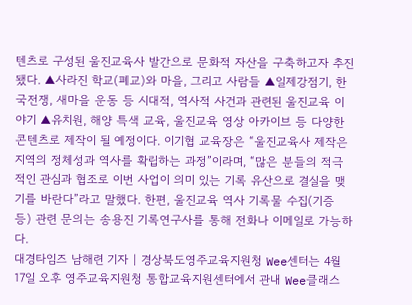텐츠로 구성된 울진교육사 발간으로 문화적 자산을 구축하고자 추진됐다. ▲사라진 학교(폐교)와 마을, 그리고 사람들 ▲일제강점기, 한국전쟁, 새마을 운동 등 시대적, 역사적 사건과 관련된 울진교육 이야기 ▲유치원, 해양 특색 교육, 울진교육 영상 아카이브 등 다양한 콘텐츠로 제작이 될 예정이다. 이기협 교육장은 “울진교육사 제작은 지역의 정체성과 역사를 확립하는 과정”이라며, “많은 분들의 적극적인 관심과 협조로 이번 사업이 의미 있는 기록 유산으로 결실을 맺기를 바란다”라고 말했다. 한편, 울진교육 역사 기록물 수집(기증 등) 관련 문의는 송용진 기록연구사를 통해 전화나 이메일로 가능하다.
대경타임즈 남해련 기자 | 경상북도영주교육지원청 Wee센터는 4월 17일 오후 영주교육지원청 통합교육지원센터에서 관내 Wee클래스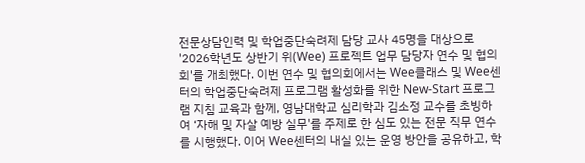전문상담인력 및 학업중단숙려제 담당 교사 45명을 대상으로 '2026학년도 상반기 위(Wee) 프로젝트 업무 담당자 연수 및 협의회'를 개최했다. 이번 연수 및 협의회에서는 Wee클래스 및 Wee센터의 학업중단숙려제 프로그램 활성화를 위한 New-Start 프로그램 지침 교육과 함께, 영남대학교 심리학과 김소정 교수를 초빙하여 ‘자해 및 자살 예방 실무'를 주제로 한 심도 있는 전문 직무 연수를 시행했다. 이어 Wee센터의 내실 있는 운영 방안을 공유하고, 학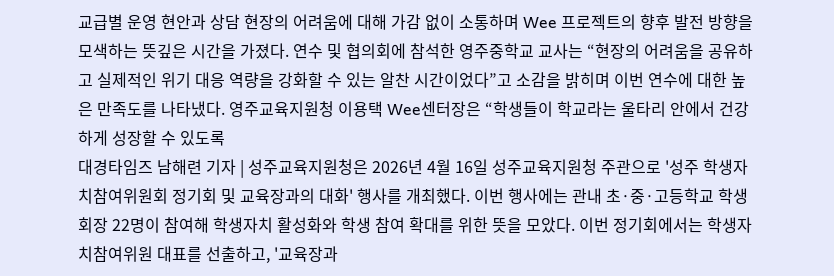교급별 운영 현안과 상담 현장의 어려움에 대해 가감 없이 소통하며 Wee 프로젝트의 향후 발전 방향을 모색하는 뜻깊은 시간을 가졌다. 연수 및 협의회에 참석한 영주중학교 교사는 “현장의 어려움을 공유하고 실제적인 위기 대응 역량을 강화할 수 있는 알찬 시간이었다”고 소감을 밝히며 이번 연수에 대한 높은 만족도를 나타냈다. 영주교육지원청 이용택 Wee센터장은 “학생들이 학교라는 울타리 안에서 건강하게 성장할 수 있도록
대경타임즈 남해련 기자 | 성주교육지원청은 2026년 4월 16일 성주교육지원청 주관으로 '성주 학생자치참여위원회 정기회 및 교육장과의 대화' 행사를 개최했다. 이번 행사에는 관내 초·중·고등학교 학생회장 22명이 참여해 학생자치 활성화와 학생 참여 확대를 위한 뜻을 모았다. 이번 정기회에서는 학생자치참여위원 대표를 선출하고, '교육장과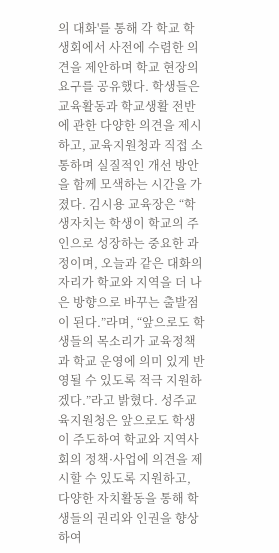의 대화'를 통해 각 학교 학생회에서 사전에 수렴한 의견을 제안하며 학교 현장의 요구를 공유했다. 학생들은 교육활동과 학교생활 전반에 관한 다양한 의견을 제시하고, 교육지원청과 직접 소통하며 실질적인 개선 방안을 함께 모색하는 시간을 가졌다. 김시용 교육장은 “학생자치는 학생이 학교의 주인으로 성장하는 중요한 과정이며, 오늘과 같은 대화의 자리가 학교와 지역을 더 나은 방향으로 바꾸는 출발점이 된다.”라며, “앞으로도 학생들의 목소리가 교육정책과 학교 운영에 의미 있게 반영될 수 있도록 적극 지원하겠다.”라고 밝혔다. 성주교육지원청은 앞으로도 학생이 주도하여 학교와 지역사회의 정책·사업에 의견을 제시할 수 있도록 지원하고, 다양한 자치활동을 통해 학생들의 권리와 인권을 향상하여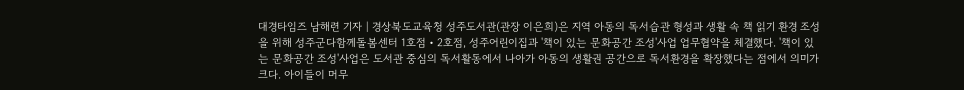대경타임즈 남해련 기자 | 경상북도교육청 성주도서관(관장 이은희)은 지역 아동의 독서습관 형성과 생활 속 책 읽기 환경 조성을 위해 성주군다함께돌봄센터 1호점‧2호점, 성주어린이집과 '책이 있는 문화공간 조성'사업 업무협약을 체결했다. '책이 있는 문화공간 조성'사업은 도서관 중심의 독서활동에서 나아가 아동의 생활권 공간으로 독서환경을 확장했다는 점에서 의미가 크다. 아이들이 머무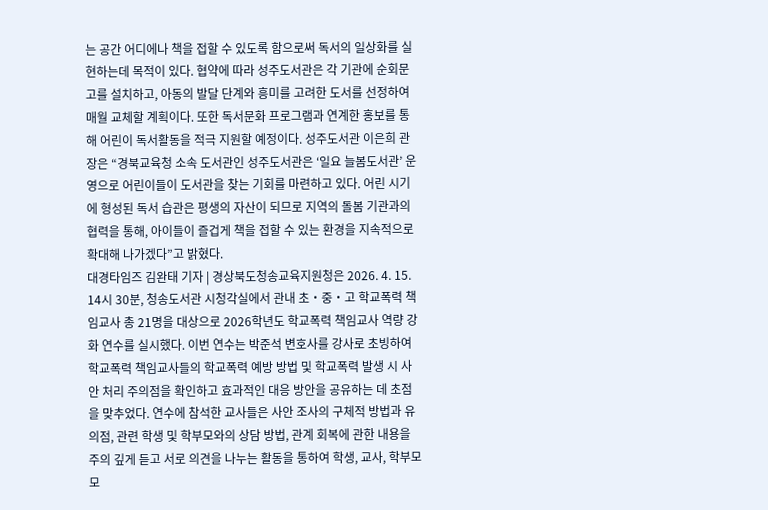는 공간 어디에나 책을 접할 수 있도록 함으로써 독서의 일상화를 실현하는데 목적이 있다. 협약에 따라 성주도서관은 각 기관에 순회문고를 설치하고, 아동의 발달 단계와 흥미를 고려한 도서를 선정하여 매월 교체할 계획이다. 또한 독서문화 프로그램과 연계한 홍보를 통해 어린이 독서활동을 적극 지원할 예정이다. 성주도서관 이은희 관장은 “경북교육청 소속 도서관인 성주도서관은 ‘일요 늘봄도서관’ 운영으로 어린이들이 도서관을 찾는 기회를 마련하고 있다. 어린 시기에 형성된 독서 습관은 평생의 자산이 되므로 지역의 돌봄 기관과의 협력을 통해, 아이들이 즐겁게 책을 접할 수 있는 환경을 지속적으로 확대해 나가겠다”고 밝혔다.
대경타임즈 김완태 기자 | 경상북도청송교육지원청은 2026. 4. 15. 14시 30분, 청송도서관 시청각실에서 관내 초‧중‧고 학교폭력 책임교사 총 21명을 대상으로 2026학년도 학교폭력 책임교사 역량 강화 연수를 실시했다. 이번 연수는 박준석 변호사를 강사로 초빙하여 학교폭력 책임교사들의 학교폭력 예방 방법 및 학교폭력 발생 시 사안 처리 주의점을 확인하고 효과적인 대응 방안을 공유하는 데 초점을 맞추었다. 연수에 참석한 교사들은 사안 조사의 구체적 방법과 유의점, 관련 학생 및 학부모와의 상담 방법, 관계 회복에 관한 내용을 주의 깊게 듣고 서로 의견을 나누는 활동을 통하여 학생, 교사, 학부모 모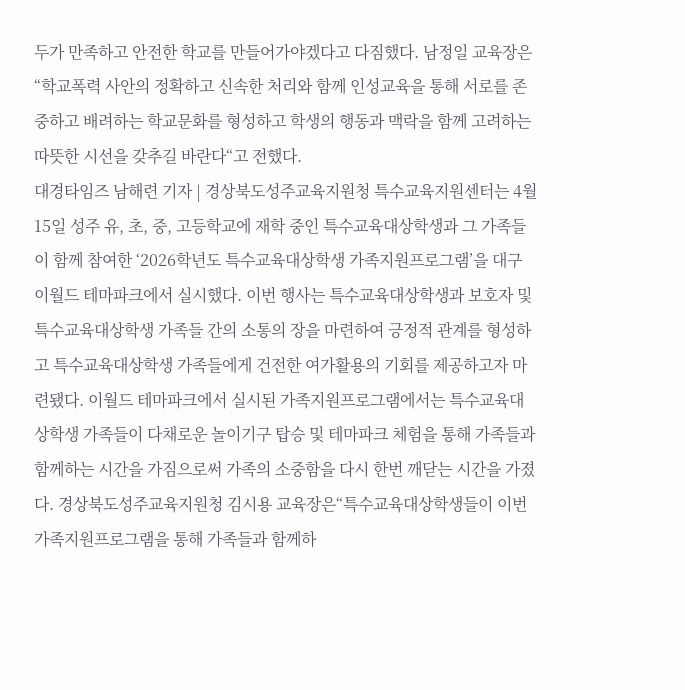두가 만족하고 안전한 학교를 만들어가야겠다고 다짐했다. 남정일 교육장은 “학교폭력 사안의 정확하고 신속한 처리와 함께 인성교육을 통해 서로를 존중하고 배려하는 학교문화를 형성하고 학생의 행동과 맥락을 함께 고려하는 따뜻한 시선을 갖추길 바란다“고 전했다.
대경타임즈 남해련 기자 | 경상북도성주교육지원청 특수교육지원센터는 4월 15일 성주 유, 초, 중, 고등학교에 재학 중인 특수교육대상학생과 그 가족들이 함께 참여한 ‘2026학년도 특수교육대상학생 가족지원프로그램’을 대구 이월드 테마파크에서 실시했다. 이번 행사는 특수교육대상학생과 보호자 및 특수교육대상학생 가족들 간의 소통의 장을 마련하여 긍정적 관계를 형성하고 특수교육대상학생 가족들에게 건전한 여가활용의 기회를 제공하고자 마련됐다. 이월드 테마파크에서 실시된 가족지원프로그램에서는 특수교육대상학생 가족들이 다채로운 놀이기구 탑승 및 테마파크 체험을 통해 가족들과 함께하는 시간을 가짐으로써 가족의 소중함을 다시 한번 깨닫는 시간을 가졌다. 경상북도성주교육지원청 김시용 교육장은“특수교육대상학생들이 이번 가족지원프로그램을 통해 가족들과 함께하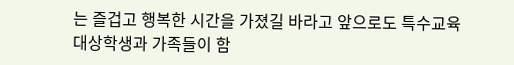는 즐겁고 행복한 시간을 가졌길 바라고 앞으로도 특수교육대상학생과 가족들이 함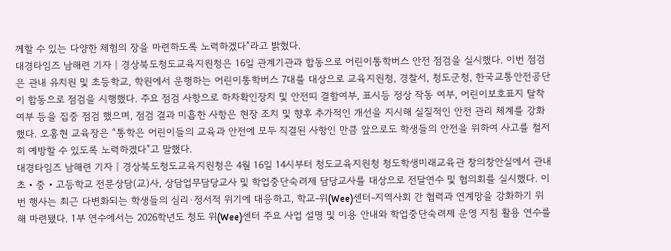께할 수 있는 다양한 체험의 장을 마련하도록 노력하겠다”라고 밝혔다.
대경타임즈 남해련 기자 | 경상북도청도교육지원청은 16일 관계기관과 합동으로 어린이통학버스 안전 점검을 실시했다. 이번 점검은 관내 유치원 및 초등학교, 학원에서 운행하는 어린이통학버스 7대를 대상으로 교육지원청, 경찰서, 청도군청, 한국교통안전공단이 합동으로 점검을 시행했다. 주요 점검 사항으로 하차확인장치 및 안전띠 결함여부, 표시등 정상 작동 여부, 어린이보호표지 탈착 여부 등을 집중 점검 했으며, 점검 결과 미흡한 사항은 현장 조치 및 향후 추가적인 개선을 지시해 실질적인 안전 관리 체계를 강화했다. 오홍현 교육장은 “통학은 어린이들의 교육과 안전에 모두 직결된 사항인 만큼 앞으로도 학생들의 안전을 위하여 사고를 철저히 예방할 수 있도록 노력하겠다”고 말했다.
대경타임즈 남해련 기자 | 경상북도청도교육지원청은 4월 16일 14시부터 청도교육지원청 청도학생미래교육관 창의창안실에서 관내 초‧중‧고등학교 전문상담(교)사, 상담업무담당교사 및 학업중단숙려제 담당교사를 대상으로 전달연수 및 협의회를 실시했다. 이번 행사는 최근 다변화되는 학생들의 심리·정서적 위기에 대응하고, 학교-위(Wee)센터-지역사회 간 협력과 연계망을 강화하기 위해 마련됐다. 1부 연수에서는 2026학년도 청도 위(Wee)센터 주요 사업 설명 및 이용 안내와 학업중단숙려제 운영 지침 활용 연수를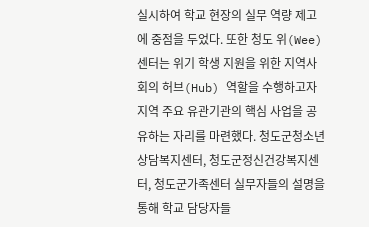실시하여 학교 현장의 실무 역량 제고에 중점을 두었다. 또한 청도 위(Wee)센터는 위기 학생 지원을 위한 지역사회의 허브(Hub) 역할을 수행하고자 지역 주요 유관기관의 핵심 사업을 공유하는 자리를 마련했다. 청도군청소년상담복지센터, 청도군정신건강복지센터, 청도군가족센터 실무자들의 설명을 통해 학교 담당자들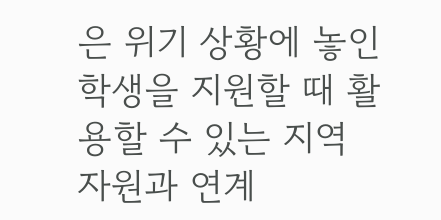은 위기 상황에 놓인 학생을 지원할 때 활용할 수 있는 지역 자원과 연계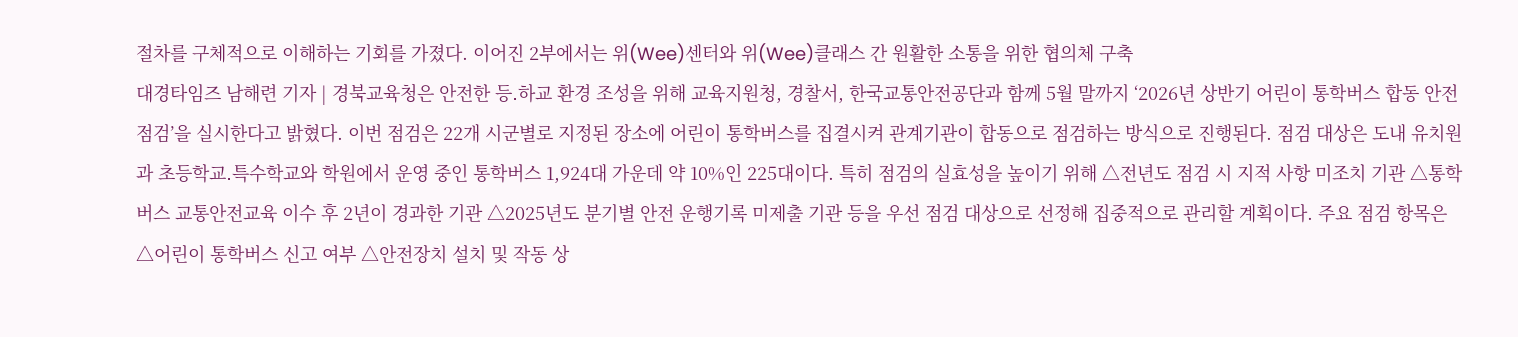절차를 구체적으로 이해하는 기회를 가졌다. 이어진 2부에서는 위(Wee)센터와 위(Wee)클래스 간 원활한 소통을 위한 협의체 구축
대경타임즈 남해련 기자 | 경북교육청은 안전한 등․하교 환경 조성을 위해 교육지원청, 경찰서, 한국교통안전공단과 함께 5월 말까지 ‘2026년 상반기 어린이 통학버스 합동 안전 점검’을 실시한다고 밝혔다. 이번 점검은 22개 시군별로 지정된 장소에 어린이 통학버스를 집결시켜 관계기관이 합동으로 점검하는 방식으로 진행된다. 점검 대상은 도내 유치원과 초등학교․특수학교와 학원에서 운영 중인 통학버스 1,924대 가운데 약 10%인 225대이다. 특히 점검의 실효성을 높이기 위해 △전년도 점검 시 지적 사항 미조치 기관 △통학버스 교통안전교육 이수 후 2년이 경과한 기관 △2025년도 분기별 안전 운행기록 미제출 기관 등을 우선 점검 대상으로 선정해 집중적으로 관리할 계획이다. 주요 점검 항목은 △어린이 통학버스 신고 여부 △안전장치 설치 및 작동 상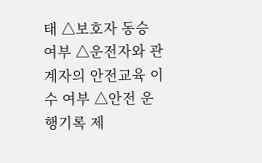태 △보호자 동승 여부 △운전자와 관계자의 안전교육 이수 여부 △안전 운행기록 제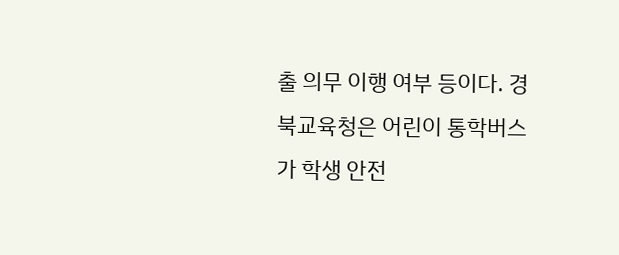출 의무 이행 여부 등이다. 경북교육청은 어린이 통학버스가 학생 안전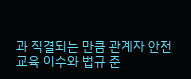과 직결되는 만큼 관계자 안전교육 이수와 법규 준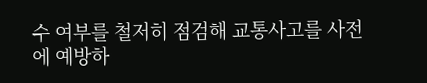수 여부를 철저히 점검해 교통사고를 사전에 예방하